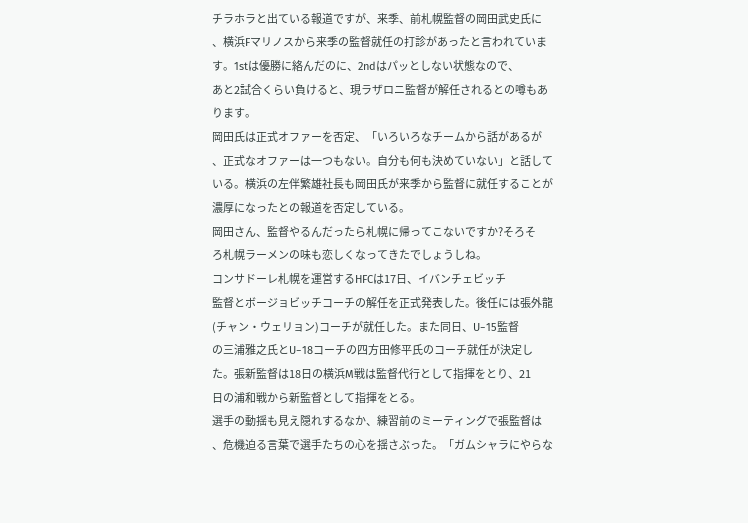チラホラと出ている報道ですが、来季、前札幌監督の岡田武史氏に
、横浜Fマリノスから来季の監督就任の打診があったと言われていま
す。1stは優勝に絡んだのに、2ndはパッとしない状態なので、
あと2試合くらい負けると、現ラザロニ監督が解任されるとの噂もあ
ります。
岡田氏は正式オファーを否定、「いろいろなチームから話があるが
、正式なオファーは一つもない。自分も何も決めていない」と話して
いる。横浜の左伴繁雄社長も岡田氏が来季から監督に就任することが
濃厚になったとの報道を否定している。
岡田さん、監督やるんだったら札幌に帰ってこないですか?そろそ
ろ札幌ラーメンの味も恋しくなってきたでしょうしね。
コンサドーレ札幌を運営するHFCは17日、イバンチェビッチ
監督とボージョビッチコーチの解任を正式発表した。後任には張外龍
(チャン・ウェリョン)コーチが就任した。また同日、U−15監督
の三浦雅之氏とU−18コーチの四方田修平氏のコーチ就任が決定し
た。張新監督は18日の横浜M戦は監督代行として指揮をとり、21
日の浦和戦から新監督として指揮をとる。
選手の動揺も見え隠れするなか、練習前のミーティングで張監督は
、危機迫る言葉で選手たちの心を揺さぶった。「ガムシャラにやらな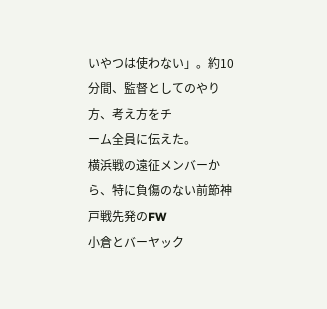いやつは使わない」。約10分間、監督としてのやり方、考え方をチ
ーム全員に伝えた。
横浜戦の遠征メンバーから、特に負傷のない前節神戸戦先発のFW
小倉とバーヤック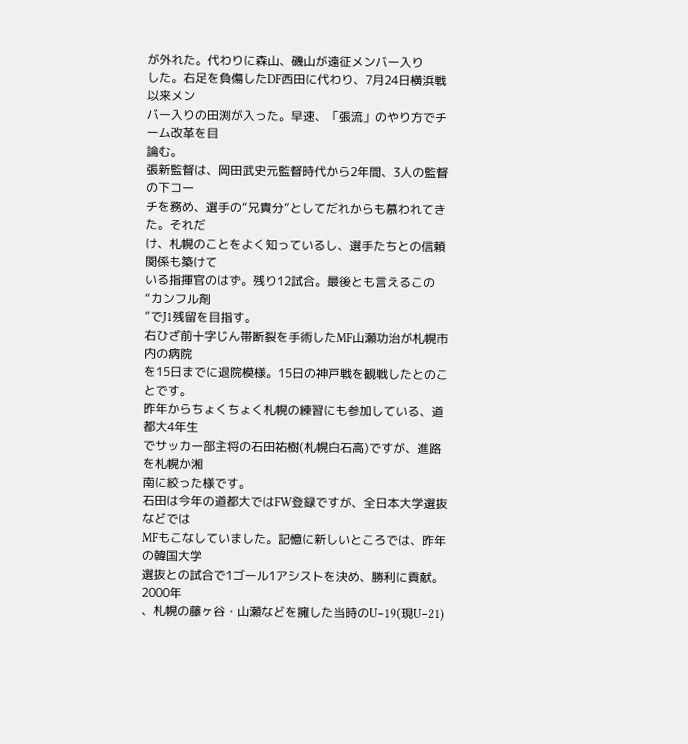が外れた。代わりに森山、磯山が遠征メンバー入り
した。右足を負傷したDF西田に代わり、7月24日横浜戦以来メン
バー入りの田渕が入った。早速、「張流」のやり方でチーム改革を目
論む。
張新監督は、岡田武史元監督時代から2年間、3人の監督の下コー
チを務め、選手の“兄貴分”としてだれからも慕われてきた。それだ
け、札幌のことをよく知っているし、選手たちとの信頼関係も築けて
いる指揮官のはず。残り12試合。最後とも言えるこの“カンフル剤
”でJ1残留を目指す。
右ひざ前十字じん帯断裂を手術したMF山瀬功治が札幌市内の病院
を15日までに退院模様。15日の神戸戦を観戦したとのことです。
昨年からちょくちょく札幌の練習にも参加している、道都大4年生
でサッカー部主将の石田祐樹(札幌白石高)ですが、進路を札幌か湘
南に絞った様です。
石田は今年の道都大ではFW登録ですが、全日本大学選抜などでは
MFもこなしていました。記憶に新しいところでは、昨年の韓国大学
選抜との試合で1ゴール1アシストを決め、勝利に貢献。2000年
、札幌の藤ヶ谷・山瀬などを擁した当時のU−19(現U−21)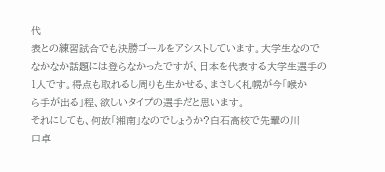代
表との練習試合でも決勝ゴールをアシストしています。大学生なので
なかなか話題には登らなかったですが、日本を代表する大学生選手の
1人です。得点も取れるし周りも生かせる、まさしく札幌が今「喉か
ら手が出る」程、欲しいタイプの選手だと思います。
それにしても、何故「湘南」なのでしょうか?白石高校で先輩の川
口卓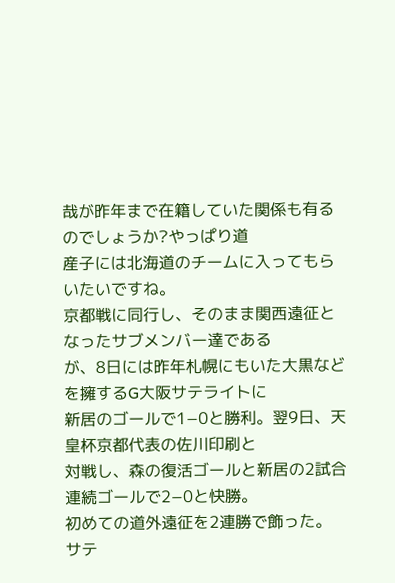哉が昨年まで在籍していた関係も有るのでしょうか?やっぱり道
産子には北海道のチームに入ってもらいたいですね。
京都戦に同行し、そのまま関西遠征となったサブメンバー達である
が、8日には昨年札幌にもいた大黒などを擁するG大阪サテライトに
新居のゴールで1−0と勝利。翌9日、天皇杯京都代表の佐川印刷と
対戦し、森の復活ゴールと新居の2試合連続ゴールで2−0と快勝。
初めての道外遠征を2連勝で飾った。
サテ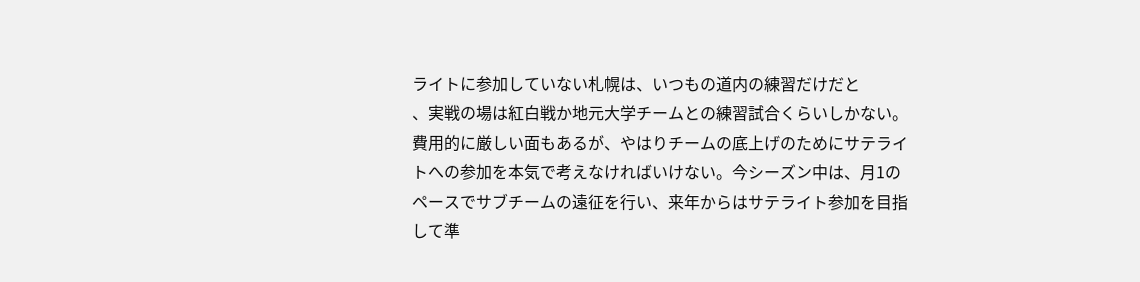ライトに参加していない札幌は、いつもの道内の練習だけだと
、実戦の場は紅白戦か地元大学チームとの練習試合くらいしかない。
費用的に厳しい面もあるが、やはりチームの底上げのためにサテライ
トへの参加を本気で考えなければいけない。今シーズン中は、月1の
ペースでサブチームの遠征を行い、来年からはサテライト参加を目指
して準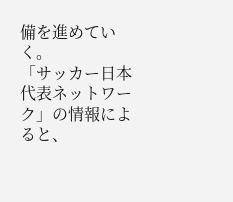備を進めていく。
「サッカー日本代表ネットワーク」の情報によると、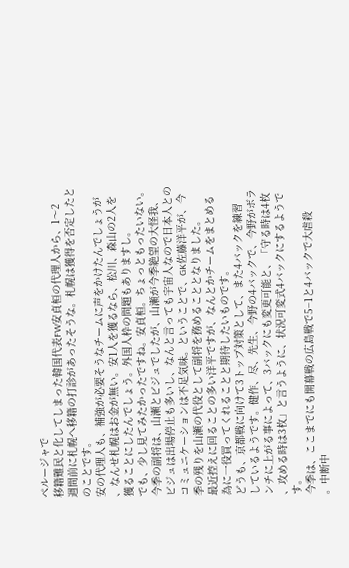ペルージャで
移籍難民と化してしまった韓国代表FW安貞桓の代理人から、1〜2
週間前に札幌へ移籍の打診があったそうな。札幌は獲得を否定したと
のことです。
安の代理人も、補強が必要そうなチームに声をかけたんでしょうが
、なんせ札幌はお金が無い。安1人を獲るなら、松川、森山の2人を
獲ることにしたんでしょう。外国人枠の問題もありますし。
でも、少し見てみたかったですね。安貞桓。ちょっともったいない。
今季の副将は、山瀬とビジュでしたが、山瀬が今季絶望の大怪我、
ビジュは出場停止も多いし、なんと言っても宇宙人なので日本人との
コミュニケーションは不足気味。ということで、GK佐藤洋平が、今
季の残りを山瀬の代役として副将を務めることとなりました。
最近控えに回ることの多い洋平ですが、なんとかチームをまとめる
為に一役買ってくれることと期待したいものです。
どうも、京都戦に向けて3トップ対策として、また4バックを練習
しているようです。健作、尽、先生、今野の4バックで、今野がボラ
ンチに上がる事によって、3バックにも変更可能と、「守る時は4枚
、攻める時は3枚」と言うように、状況可変式4バックにするようで
す。
今季は、ここまでにも開幕戦の広島戦で5−1と4バックで大虐殺
。中断中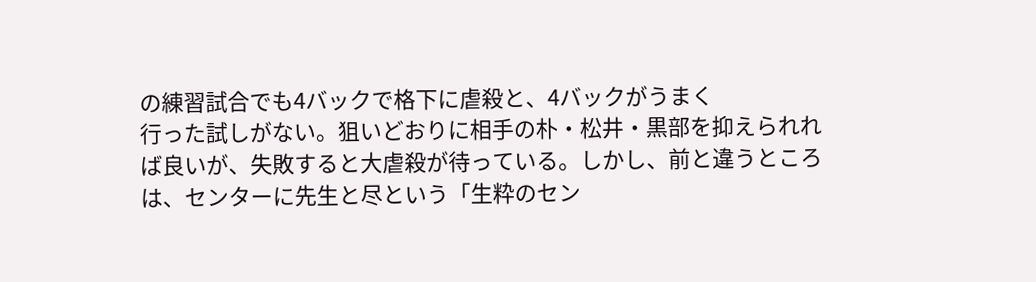の練習試合でも4バックで格下に虐殺と、4バックがうまく
行った試しがない。狙いどおりに相手の朴・松井・黒部を抑えられれ
ば良いが、失敗すると大虐殺が待っている。しかし、前と違うところ
は、センターに先生と尽という「生粋のセン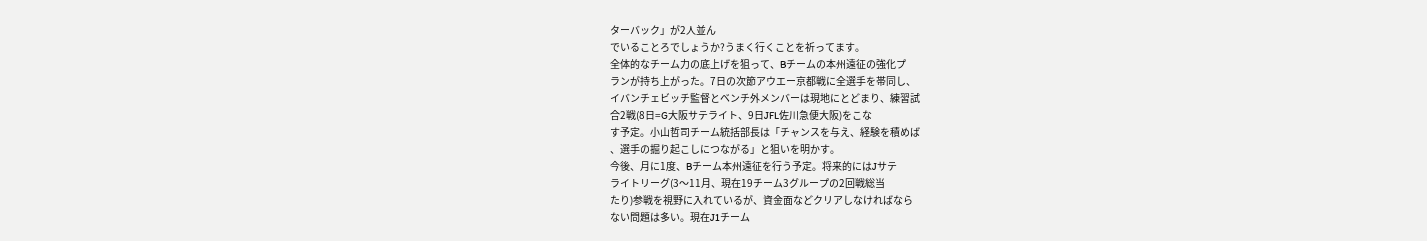ターバック」が2人並ん
でいることろでしょうか?うまく行くことを祈ってます。
全体的なチーム力の底上げを狙って、Bチームの本州遠征の強化プ
ランが持ち上がった。7日の次節アウエー京都戦に全選手を帯同し、
イバンチェビッチ監督とベンチ外メンバーは現地にとどまり、練習試
合2戦(8日=G大阪サテライト、9日JFL佐川急便大阪)をこな
す予定。小山哲司チーム統括部長は「チャンスを与え、経験を積めば
、選手の掘り起こしにつながる」と狙いを明かす。
今後、月に1度、Bチーム本州遠征を行う予定。将来的にはJサテ
ライトリーグ(3〜11月、現在19チーム3グループの2回戦総当
たり)参戦を視野に入れているが、資金面などクリアしなければなら
ない問題は多い。現在J1チーム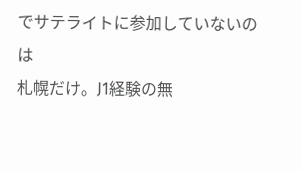でサテライトに参加していないのは
札幌だけ。J1経験の無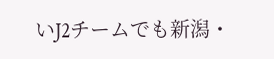いJ2チームでも新潟・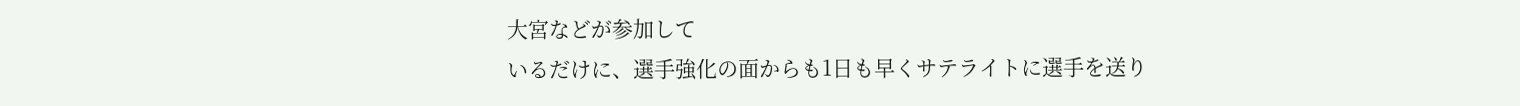大宮などが参加して
いるだけに、選手強化の面からも1日も早くサテライトに選手を送り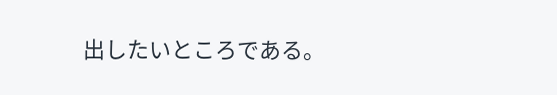出したいところである。